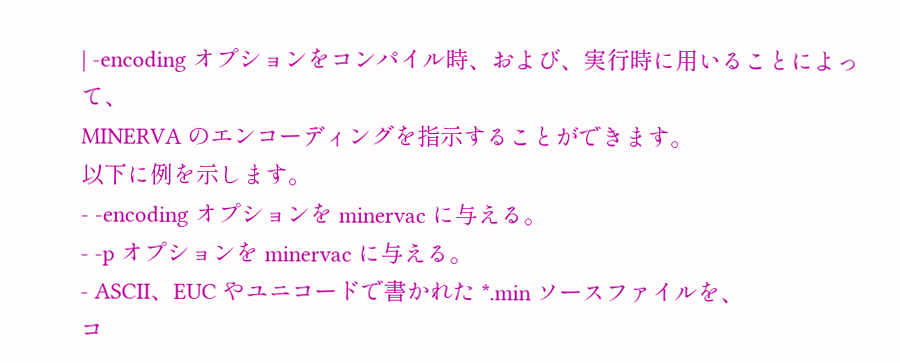| -encoding オプションをコンパイル時、および、実行時に用いることによって、
MINERVA のエンコーディングを指示することができます。
以下に例を示します。
- -encoding オプションを minervac に与える。
- -p オプションを minervac に与える。
- ASCII、EUC やユニコードで書かれた *.min ソースファイルを、
コ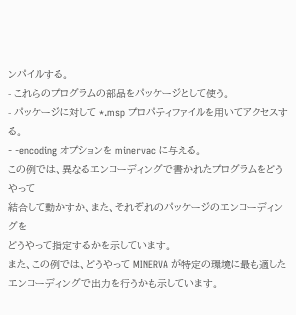ンパイルする。
- これらのプログラムの部品をパッケージとして使う。
- パッケージに対して *.msp プロパティファイルを用いてアクセスする。
- -encoding オプションを minervac に与える。
この例では、異なるエンコーディングで書かれたプログラムをどうやって
結合して動かすか、また、それぞれのパッケージのエンコーディングを
どうやって指定するかを示しています。
また、この例では、どうやって MINERVA が特定の環境に最も適した
エンコーディングで出力を行うかも示しています。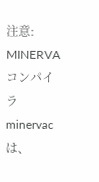注意: MINERVA コンパイラ minervac は、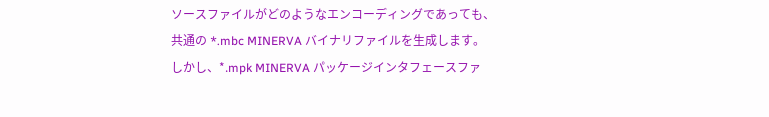ソースファイルがどのようなエンコーディングであっても、
共通の *.mbc MINERVA バイナリファイルを生成します。
しかし、*.mpk MINERVA パッケージインタフェースファ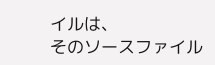イルは、
そのソースファイル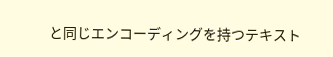と同じエンコーディングを持つテキスト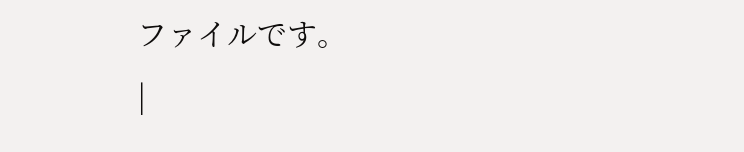ファイルです。
|